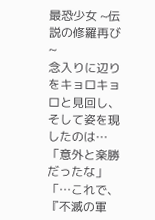最恐少女 ~伝説の修羅再び~
念入りに辺りをキョロキョロと見回し、そして姿を現したのは…
「意外と楽勝だったな」
「…これで、『不滅の軍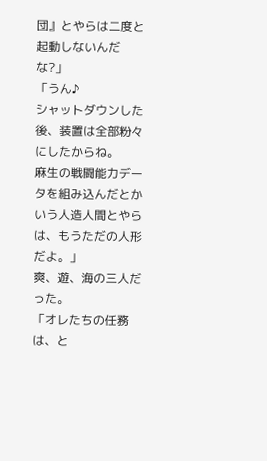団』とやらは二度と起動しないんだな?」
「うん♪
シャットダウンした後、装置は全部粉々にしたからね。
麻生の戦闘能力データを組み込んだとかいう人造人間とやらは、もうただの人形だよ。」
爽、遊、海の三人だった。
「オレたちの任務は、と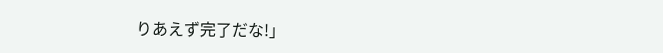りあえず完了だな!」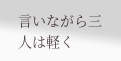言いながら三人は軽く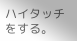ハイタッチをする。